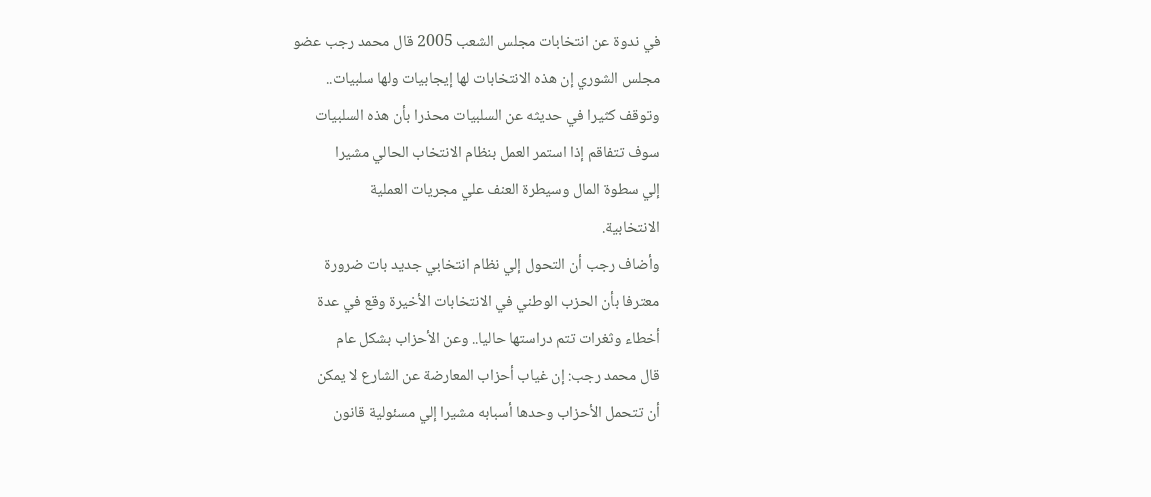في ندوة عن انتخابات مجلس الشعب 2005 قال محمد رجب عضو
مجلس الشوري إن هذه الانتخابات لها إيجابيات ولها سلبيات..
وتوقف كثيرا في حديثه عن السلبيات محذرا بأن هذه السلبيات
سوف تتفاقم إذا استمر العمل بنظام الانتخاب الحالي مشيرا
إلي سطوة المال وسيطرة العنف علي مجريات العملية
الانتخابية.
وأضاف رجب أن التحول إلي نظام انتخابي جديد بات ضرورة
معترفا بأن الحزب الوطني في الانتخابات الأخيرة وقع في عدة
أخطاء وثغرات تتم دراستها حاليا.. وعن الأحزاب بشكل عام
قال محمد رجب: إن غياب أحزاب المعارضة عن الشارع لا يمكن
أن تتحمل الأحزاب وحدها أسبابه مشيرا إلي مسئولية قانون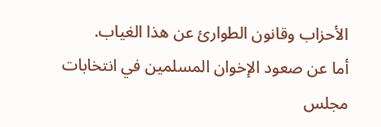الأحزاب وقانون الطوارئ عن هذا الغياب.
أما عن صعود الإخوان المسلمين في انتخابات مجلس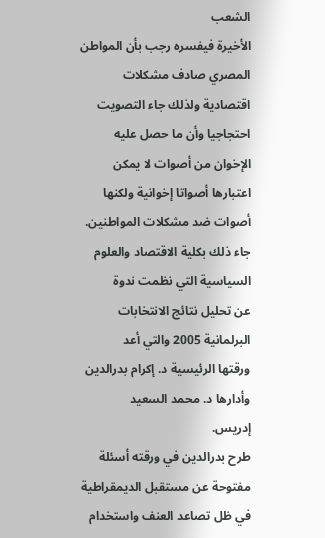الشعب
الأخيرة فيفسره رجب بأن المواطن المصري صادف مشكلات
اقتصادية ولذلك جاء التصويت احتجاجيا وأن ما حصل عليه
الإخوان من أصوات لا يمكن اعتبارها أصواتا إخوانية ولكنها
أصوات ضد مشكلات المواطنين.
جاء ذلك بكلية الاقتصاد والعلوم السياسية التي نظمت ندوة
عن تحليل نتائج الانتخابات البرلمانية 2005 والتي أعد
ورقتها الرئيسية د. إكرام بدرالدين وأدارها د. محمد السعيد
إدريس.
طرح بدرالدين في ورقته أسئلة مفتوحة عن مستقبل الديمقراطية
في ظل تصاعد العنف واستخدام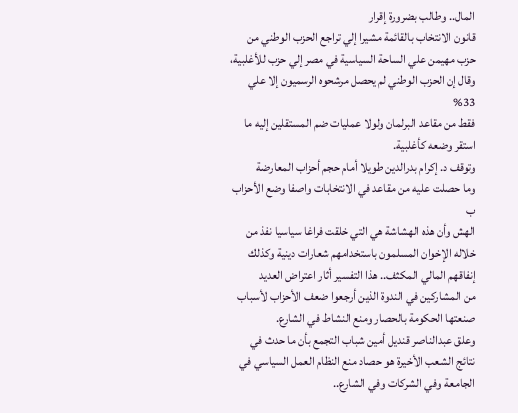المال.. وطالب بضرورة إقرار
قانون الانتخاب بالقائمة مشيرا إلي تراجع الحزب الوطني من
حزب مهيمن علي الساحة السياسية في مصر إلي حزب للأغلبية،
وقال إن الحزب الوطني لم يحصل مرشحوه الرسميون إلا علي 33%
فقط من مقاعد البرلمان ولولا عمليات ضم المستقلين إليه ما
استقر وضعه كأغلبية.
وتوقف د. إكرام بدرالدين طويلا أمام حجم أحزاب المعارضة
وما حصلت عليه من مقاعد في الانتخابات واصفا وضع الأحزاب ب
الهش وأن هذه الهشاشة هي التي خلقت فراغا سياسيا نفذ من
خلاله الإخوان المسلمون باستخدامهم شعارات دينية وكذلك
إنفاقهم المالي المكثف.. هذا التفسير أثار اعتراض العديد
من المشاركين في الندوة الذين أرجعوا ضعف الأحزاب لأسباب
صنعتها الحكومة بالحصار ومنع النشاط في الشارع.
وعلق عبدالناصر قنديل أمين شباب التجمع بأن ما حدث في
نتائج الشعب الأخيرة هو حصاد منع النظام العمل السياسي في
الجامعة وفي الشركات وفي الشارع..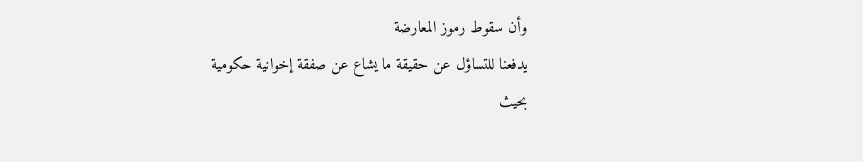وأن سقوط رموز المعارضة
يدفعنا للتساؤل عن حقيقة ما يشاع عن صفقة إخوانية حكومية
بحيث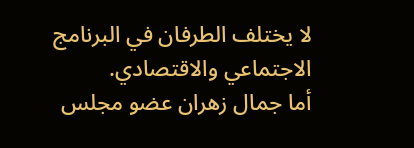لا يختلف الطرفان في البرنامج الاجتماعي والاقتصادي.
أما جمال زهران عضو مجلس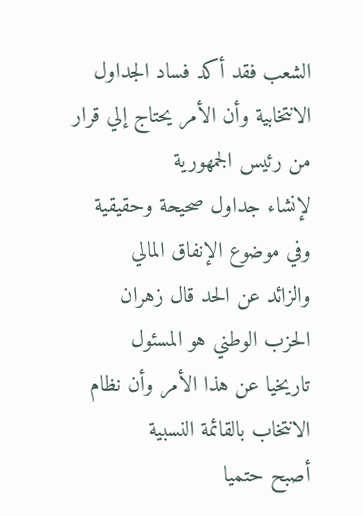الشعب فقد أكد فساد الجداول
الانتخابية وأن الأمر يحتاج إلي قرار من رئيس الجمهورية
لإنشاء جداول صحيحة وحقيقية وفي موضوع الإنفاق المالي
والزائد عن الحد قال زهران الحزب الوطني هو المسئول
تاريخيا عن هذا الأمر وأن نظام الانتخاب بالقائمة النسبية
أصبح حتميا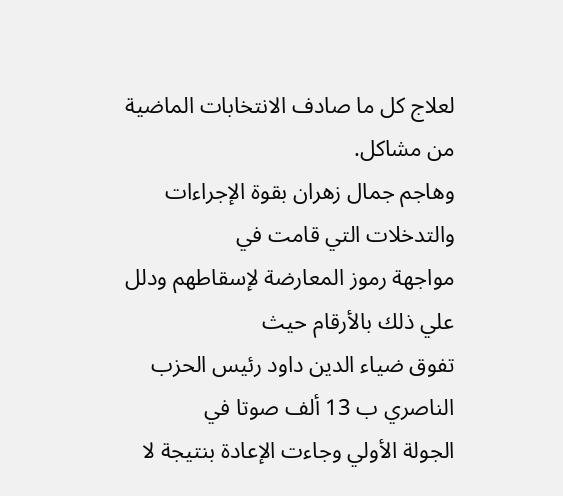لعلاج كل ما صادف الانتخابات الماضية من مشاكل.
وهاجم جمال زهران بقوة الإجراءات والتدخلات التي قامت في
مواجهة رموز المعارضة لإسقاطهم ودلل علي ذلك بالأرقام حيث
تفوق ضياء الدين داود رئيس الحزب الناصري ب 13 ألف صوتا في
الجولة الأولي وجاءت الإعادة بنتيجة لا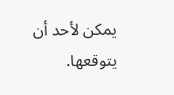يمكن لأحد أن
يتوقعها.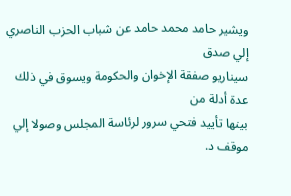ويشير حامد محمد حامد عن شباب الحزب الناصري إلي صدق
سيناريو صفقة الإخوان والحكومة ويسوق في ذلك عدة أدلة من
بينها تأييد فتحي سرور لرئاسة المجلس وصولا إلي موقف د.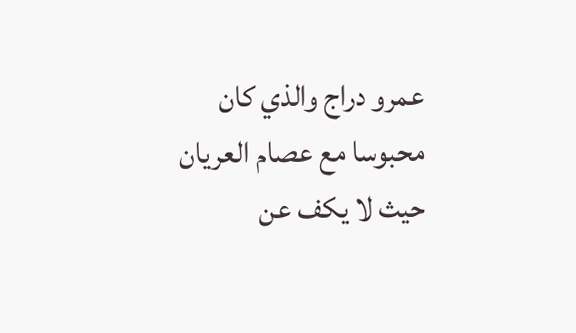عمرو دراج والذي كان محبوسا مع عصام العريان حيث لا يكف عن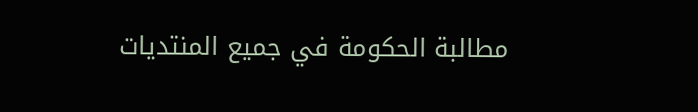مطالبة الحكومة في جميع المنتديات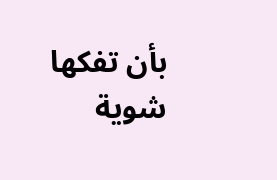بأن تفكها شوية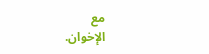مع
الإخوان.